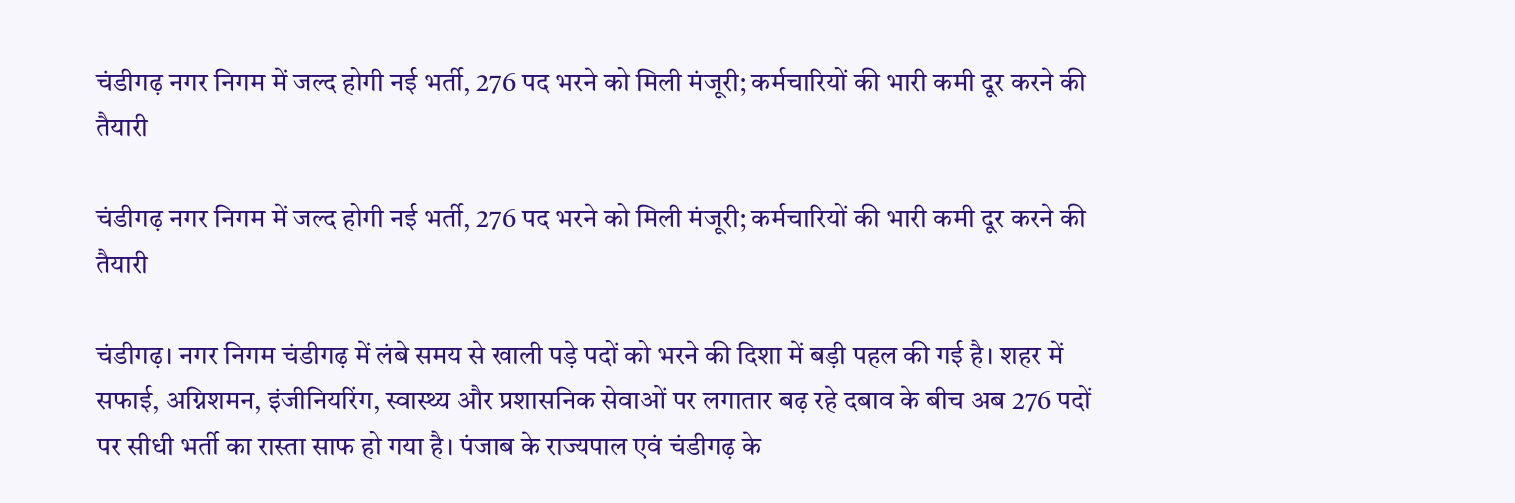चंडीगढ़ नगर निगम में जल्द होगी नई भर्ती, 276 पद भरने को मिली मंजूरी; कर्मचारियों की भारी कमी दूर करने की तैयारी

चंडीगढ़ नगर निगम में जल्द होगी नई भर्ती, 276 पद भरने को मिली मंजूरी; कर्मचारियों की भारी कमी दूर करने की तैयारी

चंडीगढ़। नगर निगम चंडीगढ़ में लंबे समय से खाली पड़े पदों को भरने की दिशा में बड़ी पहल की गई है। शहर में सफाई, अग्निशमन, इंजीनियरिंग, स्वास्थ्य और प्रशासनिक सेवाओं पर लगातार बढ़ रहे दबाव के बीच अब 276 पदों पर सीधी भर्ती का रास्ता साफ हो गया है। पंजाब के राज्यपाल एवं चंडीगढ़ के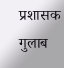प्रशासक गुलाब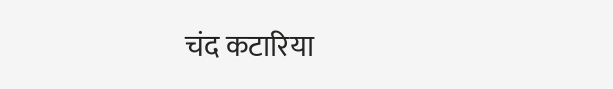चंद कटारिया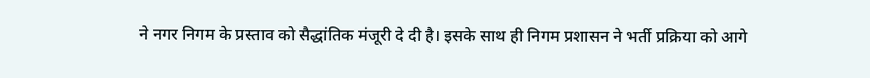ने नगर निगम के प्रस्ताव को सैद्धांतिक मंजूरी दे दी है। इसके साथ ही निगम प्रशासन ने भर्ती प्रक्रिया को आगे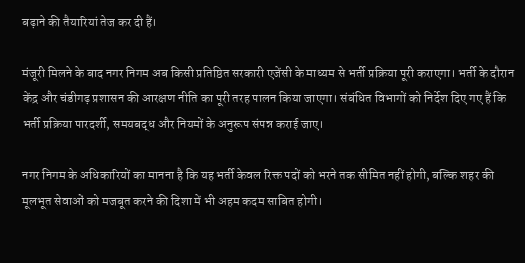बढ़ाने की तैयारियां तेज कर दी हैं।

मंजूरी मिलने के बाद नगर निगम अब किसी प्रतिष्ठित सरकारी एजेंसी के माध्यम से भर्ती प्रक्रिया पूरी कराएगा। भर्ती के दौरान केंद्र और चंडीगढ़ प्रशासन की आरक्षण नीति का पूरी तरह पालन किया जाएगा। संबंधित विभागों को निर्देश दिए गए हैं कि भर्ती प्रक्रिया पारदर्शी, समयबद्ध और नियमों के अनुरूप संपन्न कराई जाए।

नगर निगम के अधिकारियों का मानना है कि यह भर्ती केवल रिक्त पदों को भरने तक सीमित नहीं होगी, बल्कि शहर की मूलभूत सेवाओं को मजबूत करने की दिशा में भी अहम कदम साबित होगी।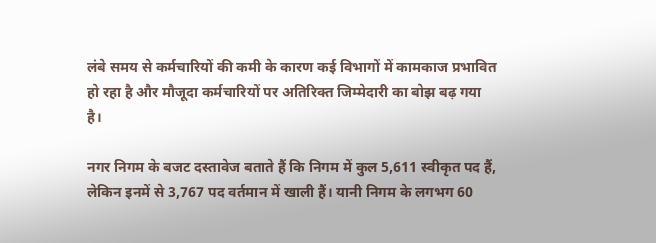लंबे समय से कर्मचारियों की कमी के कारण कई विभागों में कामकाज प्रभावित हो रहा है और मौजूदा कर्मचारियों पर अतिरिक्त जिम्मेदारी का बोझ बढ़ गया है।

नगर निगम के बजट दस्तावेज बताते हैं कि निगम में कुल 5,611 स्वीकृत पद हैं, लेकिन इनमें से 3,767 पद वर्तमान में खाली हैं। यानी निगम के लगभग 60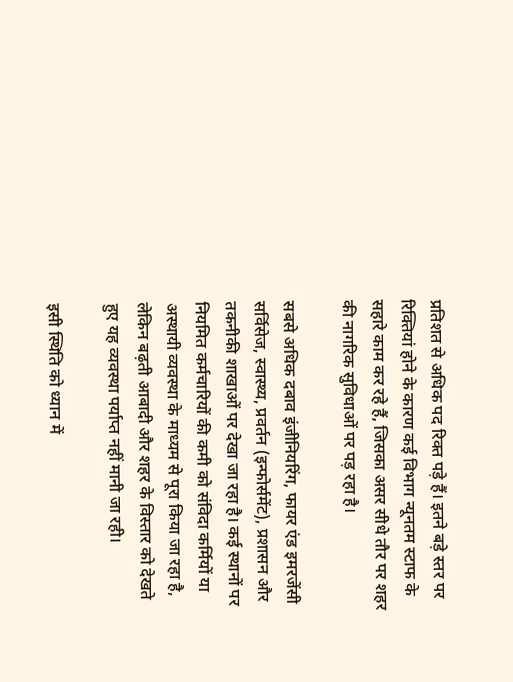प्रतिशत से अधिक पद रिक्त पड़े हैं। इतने बड़े स्तर पर रिक्तियां होने के कारण कई विभाग न्यूनतम स्टाफ के सहारे काम कर रहे हैं, जिसका असर सीधे तौर पर शहर की नागरिक सुविधाओं पर पड़ रहा है।

सबसे अधिक दबाव इंजीनियरिंग, फायर एंड इमरजेंसी सर्विसेज, स्वास्थ्य, प्रवर्तन (इन्फोर्समेंट), प्रशासन और तकनीकी शाखाओं पर देखा जा रहा है। कई स्थानों पर नियमित कर्मचारियों की कमी को संविदा कर्मियों या अस्थायी व्यवस्था के माध्यम से पूरा किया जा रहा है, लेकिन बढ़ती आबादी और शहर के विस्तार को देखते हुए यह व्यवस्था पर्याप्त नहीं मानी जा रही।

इसी स्थिति को ध्यान में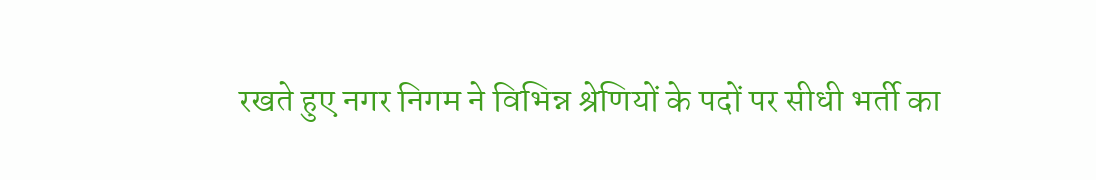रखते हुए नगर निगम ने विभिन्न श्रेणियों के पदों पर सीधी भर्ती का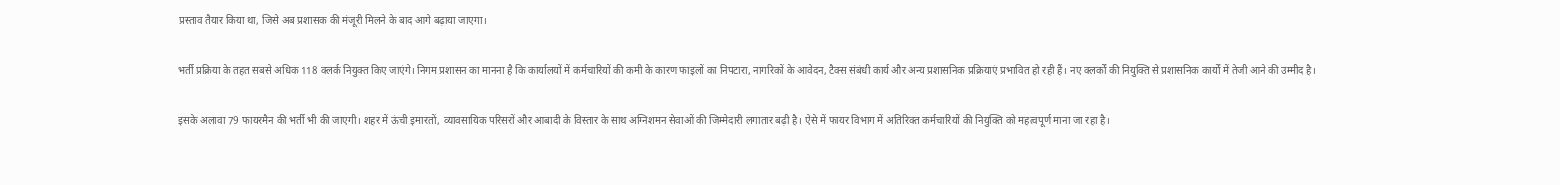प्रस्ताव तैयार किया था, जिसे अब प्रशासक की मंजूरी मिलने के बाद आगे बढ़ाया जाएगा।

भर्ती प्रक्रिया के तहत सबसे अधिक 118 क्लर्क नियुक्त किए जाएंगे। निगम प्रशासन का मानना है कि कार्यालयों में कर्मचारियों की कमी के कारण फाइलों का निपटारा, नागरिकों के आवेदन, टैक्स संबंधी कार्य और अन्य प्रशासनिक प्रक्रियाएं प्रभावित हो रही हैं। नए क्लर्कों की नियुक्ति से प्रशासनिक कार्यों में तेजी आने की उम्मीद है।

इसके अलावा 79 फायरमैन की भर्ती भी की जाएगी। शहर में ऊंची इमारतों, व्यावसायिक परिसरों और आबादी के विस्तार के साथ अग्निशमन सेवाओं की जिम्मेदारी लगातार बढ़ी है। ऐसे में फायर विभाग में अतिरिक्त कर्मचारियों की नियुक्ति को महत्वपूर्ण माना जा रहा है।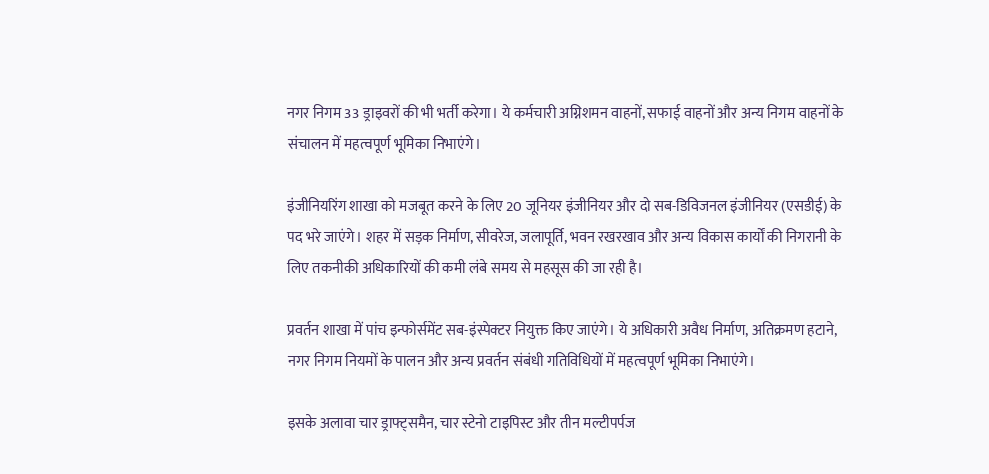नगर निगम 33 ड्राइवरों की भी भर्ती करेगा। ये कर्मचारी अग्निशमन वाहनों, सफाई वाहनों और अन्य निगम वाहनों के संचालन में महत्वपूर्ण भूमिका निभाएंगे।

इंजीनियरिंग शाखा को मजबूत करने के लिए 20 जूनियर इंजीनियर और दो सब-डिविजनल इंजीनियर (एसडीई) के पद भरे जाएंगे। शहर में सड़क निर्माण, सीवरेज, जलापूर्ति, भवन रखरखाव और अन्य विकास कार्यों की निगरानी के लिए तकनीकी अधिकारियों की कमी लंबे समय से महसूस की जा रही है।

प्रवर्तन शाखा में पांच इन्फोर्समेंट सब-इंस्पेक्टर नियुक्त किए जाएंगे। ये अधिकारी अवैध निर्माण, अतिक्रमण हटाने, नगर निगम नियमों के पालन और अन्य प्रवर्तन संबंधी गतिविधियों में महत्वपूर्ण भूमिका निभाएंगे।

इसके अलावा चार ड्राफ्ट्समैन, चार स्टेनो टाइपिस्ट और तीन मल्टीपर्पज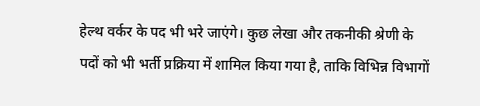हेल्थ वर्कर के पद भी भरे जाएंगे। कुछ लेखा और तकनीकी श्रेणी के पदों को भी भर्ती प्रक्रिया में शामिल किया गया है, ताकि विभिन्न विभागों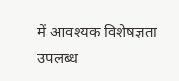में आवश्यक विशेषज्ञता उपलब्ध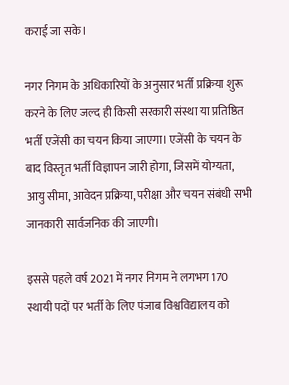कराई जा सके।

नगर निगम के अधिकारियों के अनुसार भर्ती प्रक्रिया शुरू करने के लिए जल्द ही किसी सरकारी संस्था या प्रतिष्ठित भर्ती एजेंसी का चयन किया जाएगा। एजेंसी के चयन के बाद विस्तृत भर्ती विज्ञापन जारी होगा, जिसमें योग्यता, आयु सीमा, आवेदन प्रक्रिया, परीक्षा और चयन संबंधी सभी जानकारी सार्वजनिक की जाएगी।

इससे पहले वर्ष 2021 में नगर निगम ने लगभग 170 स्थायी पदों पर भर्ती के लिए पंजाब विश्वविद्यालय को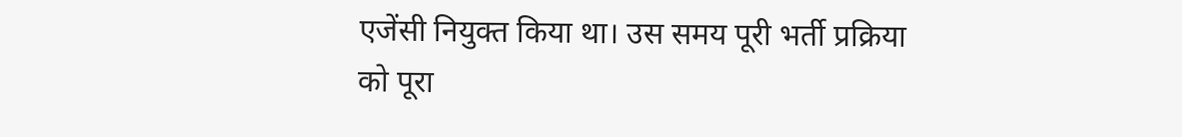एजेंसी नियुक्त किया था। उस समय पूरी भर्ती प्रक्रिया को पूरा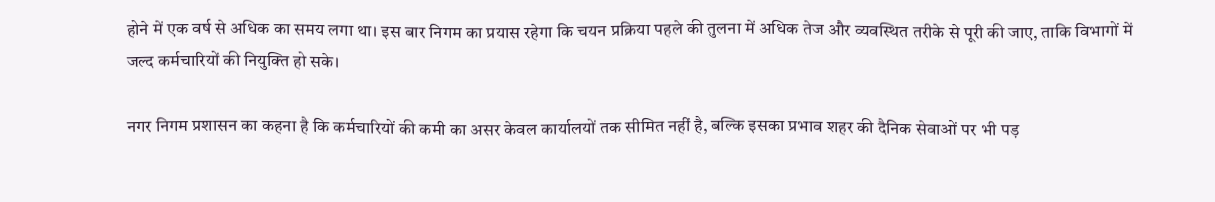होने में एक वर्ष से अधिक का समय लगा था। इस बार निगम का प्रयास रहेगा कि चयन प्रक्रिया पहले की तुलना में अधिक तेज और व्यवस्थित तरीके से पूरी की जाए, ताकि विभागों में जल्द कर्मचारियों की नियुक्ति हो सके।

नगर निगम प्रशासन का कहना है कि कर्मचारियों की कमी का असर केवल कार्यालयों तक सीमित नहीं है, बल्कि इसका प्रभाव शहर की दैनिक सेवाओं पर भी पड़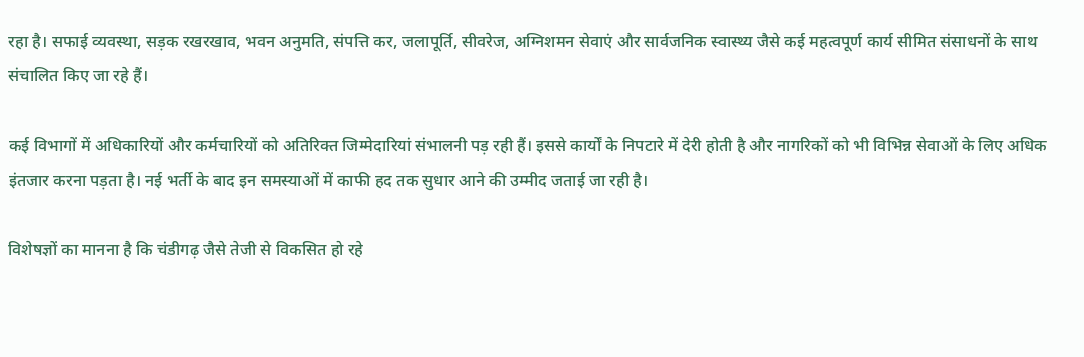रहा है। सफाई व्यवस्था, सड़क रखरखाव, भवन अनुमति, संपत्ति कर, जलापूर्ति, सीवरेज, अग्निशमन सेवाएं और सार्वजनिक स्वास्थ्य जैसे कई महत्वपूर्ण कार्य सीमित संसाधनों के साथ संचालित किए जा रहे हैं।

कई विभागों में अधिकारियों और कर्मचारियों को अतिरिक्त जिम्मेदारियां संभालनी पड़ रही हैं। इससे कार्यों के निपटारे में देरी होती है और नागरिकों को भी विभिन्न सेवाओं के लिए अधिक इंतजार करना पड़ता है। नई भर्ती के बाद इन समस्याओं में काफी हद तक सुधार आने की उम्मीद जताई जा रही है।

विशेषज्ञों का मानना है कि चंडीगढ़ जैसे तेजी से विकसित हो रहे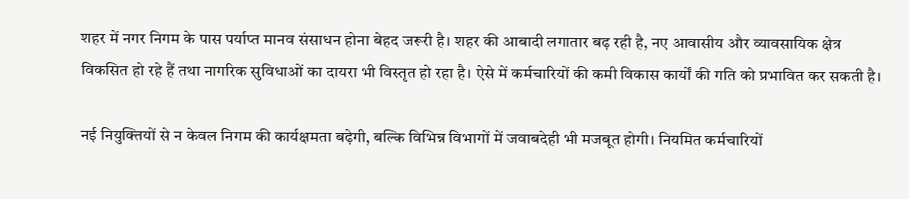शहर में नगर निगम के पास पर्याप्त मानव संसाधन होना बेहद जरूरी है। शहर की आबादी लगातार बढ़ रही है, नए आवासीय और व्यावसायिक क्षेत्र विकसित हो रहे हैं तथा नागरिक सुविधाओं का दायरा भी विस्तृत हो रहा है। ऐसे में कर्मचारियों की कमी विकास कार्यों की गति को प्रभावित कर सकती है।

नई नियुक्तियों से न केवल निगम की कार्यक्षमता बढ़ेगी, बल्कि विभिन्न विभागों में जवाबदेही भी मजबूत होगी। नियमित कर्मचारियों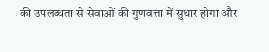की उपलब्धता से सेवाओं की गुणवत्ता में सुधार होगा और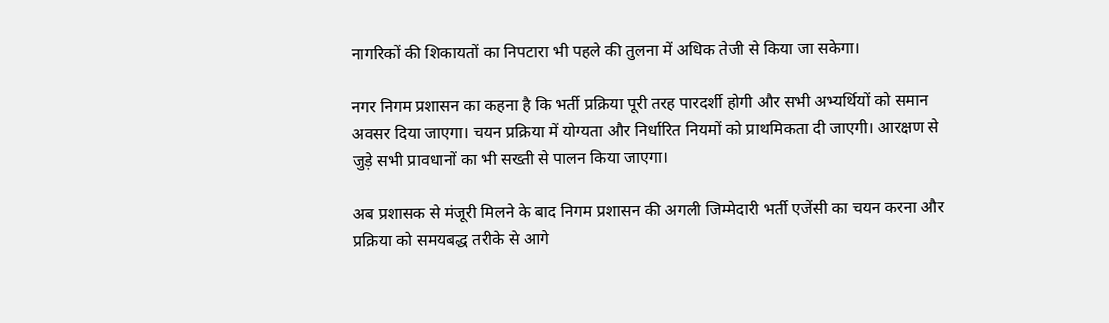नागरिकों की शिकायतों का निपटारा भी पहले की तुलना में अधिक तेजी से किया जा सकेगा।

नगर निगम प्रशासन का कहना है कि भर्ती प्रक्रिया पूरी तरह पारदर्शी होगी और सभी अभ्यर्थियों को समान अवसर दिया जाएगा। चयन प्रक्रिया में योग्यता और निर्धारित नियमों को प्राथमिकता दी जाएगी। आरक्षण से जुड़े सभी प्रावधानों का भी सख्ती से पालन किया जाएगा।

अब प्रशासक से मंजूरी मिलने के बाद निगम प्रशासन की अगली जिम्मेदारी भर्ती एजेंसी का चयन करना और प्रक्रिया को समयबद्ध तरीके से आगे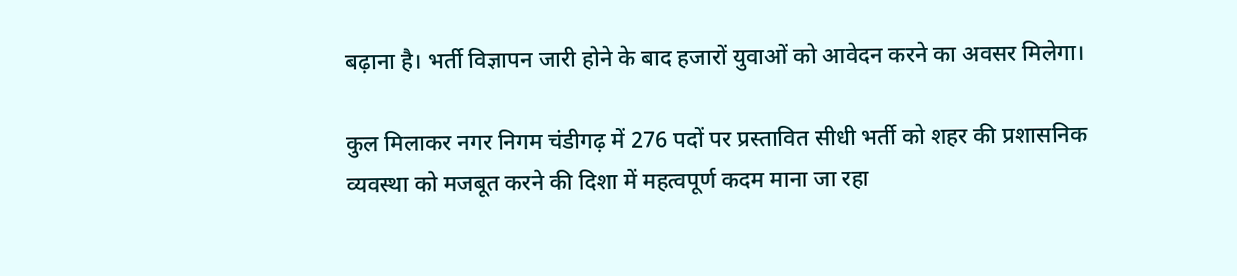बढ़ाना है। भर्ती विज्ञापन जारी होने के बाद हजारों युवाओं को आवेदन करने का अवसर मिलेगा।

कुल मिलाकर नगर निगम चंडीगढ़ में 276 पदों पर प्रस्तावित सीधी भर्ती को शहर की प्रशासनिक व्यवस्था को मजबूत करने की दिशा में महत्वपूर्ण कदम माना जा रहा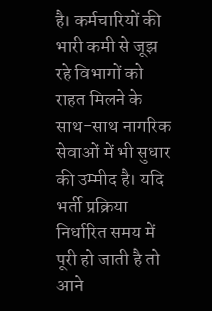है। कर्मचारियों की भारी कमी से जूझ रहे विभागों को राहत मिलने के साथ-साथ नागरिक सेवाओं में भी सुधार की उम्मीद है। यदि भर्ती प्रक्रिया निर्धारित समय में पूरी हो जाती है तो आने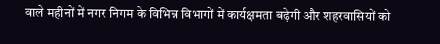वाले महीनों में नगर निगम के विभिन्न विभागों में कार्यक्षमता बढ़ेगी और शहरवासियों को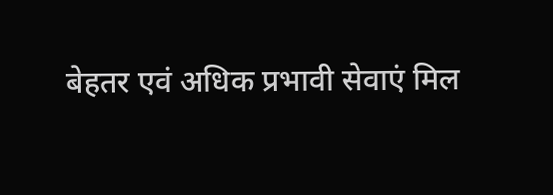बेहतर एवं अधिक प्रभावी सेवाएं मिल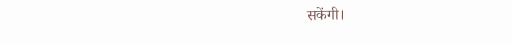सकेंगी।